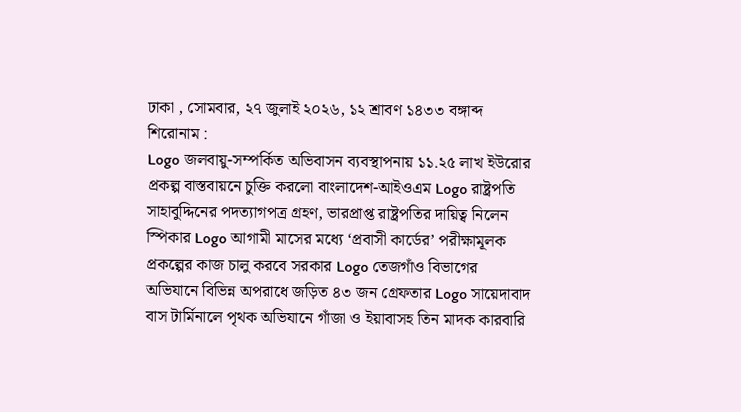ঢাকা , সোমবার, ২৭ জুলাই ২০২৬, ১২ শ্রাবণ ১৪৩৩ বঙ্গাব্দ
শিরোনাম :
Logo জলবায়ু-সম্পর্কিত অভিবাসন ব্যবস্থাপনায় ১১.২৫ লাখ ইউরোর প্রকল্প বাস্তবায়নে চুক্তি করলো বাংলাদেশ-আইওএম Logo রাষ্ট্রপতি সাহাবুদ্দিনের পদত্যাগপত্র গ্রহণ, ভারপ্রাপ্ত রাষ্ট্রপতির দায়িত্ব নিলেন স্পিকার Logo আগামী মাসের মধ্যে ‘প্রবাসী কার্ডের’ পরীক্ষামূলক প্রকল্পের কাজ চালু করবে সরকার Logo তেজগাঁও বিভাগের অভিযানে বিভিন্ন অপরাধে জড়িত ৪৩ জন গ্রেফতার Logo সায়েদাবাদ বাস টার্মিনালে পৃথক অভিযানে গাঁজা ও ইয়াবাসহ তিন মাদক কারবারি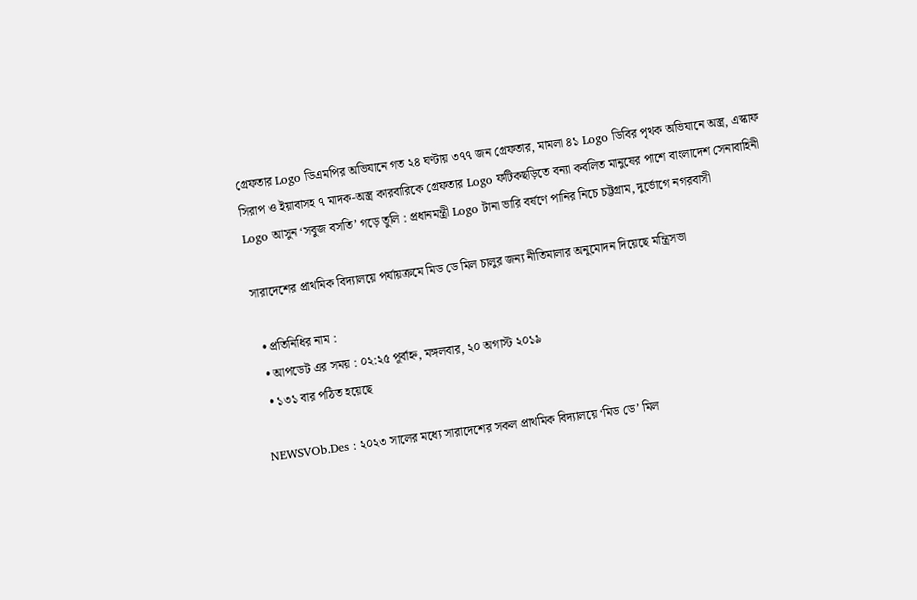গ্রেফতার Logo ডিএমপির অভিযানে গত ২৪ ঘণ্টায় ৩৭৭ জন গ্রেফতার, মামলা ৪১ Logo ডিবির পৃথক অভিযানে অস্ত্র, এস্কাফ সিরাপ ও ইয়াবাসহ ৭ মাদক-অস্ত্র কারবারিকে গ্রেফতার Logo ফটিকছড়িতে বন্যা কবলিত মানুষের পাশে বাংলাদেশ সেনাবাহিনী Logo আসুন ‘সবুজ বসতি’ গড়ে তুলি : প্রধানমন্ত্রী Logo টানা ভারি বর্ষণে পানির নিচে চট্টগ্রাম, দুর্ভোগে নগরবাসী

সারাদেশের প্রাথমিক বিদ্যালয়ে পর্যায়ক্রমে মিড ডে মিল চালুর জন্য নীতিমালার অনুমোদন দিয়েছে মন্ত্রিসভা

  • প্রতিনিধির নাম :
  • আপডেট এর সময় : ০২:২৫ পূর্বাহ্ন, মঙ্গলবার, ২০ অগাস্ট ২০১৯
  • ১৩১ বার পঠিত হয়েছে

NEWSVOb.Des : ২০২৩ সালের মধ্যে সারাদেশের সকল প্রাথমিক বিদ্যালয়ে ‘মিড ডে’ মিল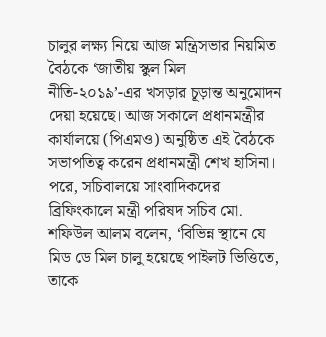চালুর লক্ষ্য নিয়ে আজ মন্ত্রিসভার নিয়মিত বৈঠকে ‘জাতীয় স্কুল মিল নীতি-২০১৯’-এর খসড়ার চূড়ান্ত অনুমোদন দেয়া হয়েছে। আজ সকালে প্রধানমন্ত্রীর কার্যালয়ে (পিএমও) অনুষ্ঠিত এই বৈঠকে সভাপতিত্ব করেন প্রধানমন্ত্রী শেখ হাসিনা।
পরে, সচিবালয়ে সাংবাদিকদের ব্রিফিংকালে মন্ত্রী পরিষদ সচিব মো. শফিউল আলম বলেন, ‘বিভিন্ন স্থানে যে মিড ডে মিল চালু হয়েছে পাইলট ভিত্তিতে, তাকে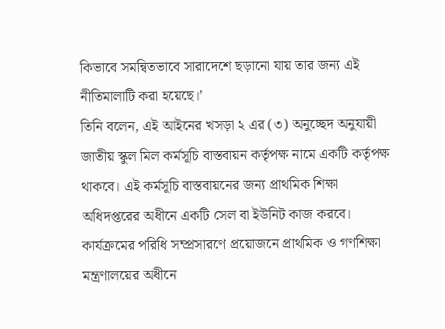কিভাবে সমন্বিতভাবে সারাদেশে ছড়ানো যায় তার জন্য এই নীতিমালাটি করা হয়েছে।’
তিনি বলেন, এই আইনের খসড়া ২ এর (৩) অনুচ্ছেদ অনুযায়ী জাতীয় স্কুল মিল কর্মসূচি বাস্তবায়ন কর্তৃপক্ষ নামে একটি কর্তৃপক্ষ থাকবে। এই কর্মসূচি বাস্তবায়নের জন্য প্রাথমিক শিক্ষা অধিদপ্তরের অধীনে একটি সেল বা ইউনিট কাজ করবে। কার্যক্রমের পরিধি সম্প্রসারণে প্রয়োজনে প্রাথমিক ও গণশিক্ষা মন্ত্রণালয়ের অধীনে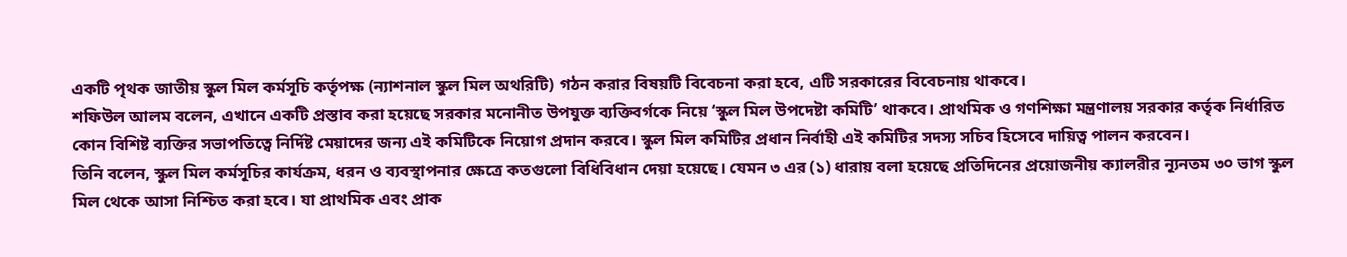একটি পৃথক জাতীয় স্কুল মিল কর্মসূচি কর্তৃপক্ষ (ন্যাশনাল স্কুল মিল অথরিটি) গঠন করার বিষয়টি বিবেচনা করা হবে, এটি সরকারের বিবেচনায় থাকবে।
শফিউল আলম বলেন, এখানে একটি প্রস্তাব করা হয়েছে সরকার মনোনীত উপযুক্ত ব্যক্তিবর্গকে নিয়ে ‘স্কুল মিল উপদেষ্টা কমিটি’ থাকবে। প্রাথমিক ও গণশিক্ষা মন্ত্রণালয় সরকার কর্তৃক নির্ধারিত কোন বিশিষ্ট ব্যক্তির সভাপতিত্বে নির্দিষ্ট মেয়াদের জন্য এই কমিটিকে নিয়োগ প্রদান করবে। স্কুল মিল কমিটির প্রধান নির্বাহী এই কমিটির সদস্য সচিব হিসেবে দায়িত্ব পালন করবেন।
তিনি বলেন, স্কুল মিল কর্মসূচির কার্যক্রম, ধরন ও ব্যবস্থাপনার ক্ষেত্রে কতগুলো বিধিবিধান দেয়া হয়েছে। যেমন ৩ এর (১) ধারায় বলা হয়েছে প্রতিদিনের প্রয়োজনীয় ক্যালরীর ন্যূনতম ৩০ ভাগ স্কুল মিল থেকে আসা নিশ্চিত করা হবে। যা প্রাথমিক এবং প্রাক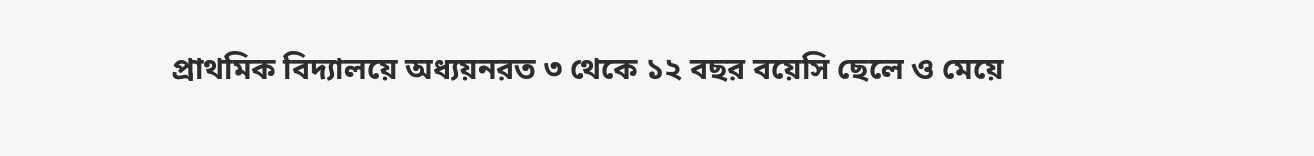প্রাথমিক বিদ্যালয়ে অধ্যয়নরত ৩ থেকে ১২ বছর বয়েসি ছেলে ও মেয়ে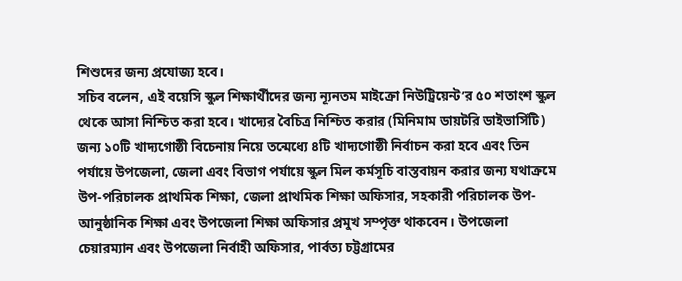শিশুদের জন্য প্রযোজ্য হবে।
সচিব বলেন, এই বয়েসি স্কুল শিক্ষার্থীদের জন্য ন্যূনতম মাইক্রো নিউট্রিয়েন্ট’র ৫০ শতাংশ স্কুল থেকে আসা নিশ্চিত করা হবে। খাদ্যের বৈচিত্র নিশ্চিত করার (মিনিমাম ডায়টরি ডাইভার্সিটি) জন্য ১০টি খাদ্যগোষ্ঠী বিচেনায় নিয়ে তন্মেধ্যে ৪টি খাদ্যগোষ্ঠী নির্বাচন করা হবে এবং তিন পর্যায়ে উপজেলা, জেলা এবং বিভাগ পর্যায়ে স্কুল মিল কর্মসূচি বাস্তবায়ন করার জন্য যথাক্রমে উপ-পরিচালক প্রাথমিক শিক্ষা, জেলা প্রাথমিক শিক্ষা অফিসার, সহকারী পরিচালক উপ-আনুষ্ঠানিক শিক্ষা এবং উপজেলা শিক্ষা অফিসার প্রমুখ সম্পৃক্ত থাকবেন। উপজেলা চেয়ারম্যান এবং উপজেলা নির্বাহী অফিসার, পার্বত্য চট্টগ্রামের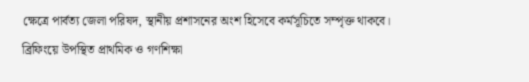ক্ষেত্রে পার্বত্য জেলা পরিষদ, স্থানীয় প্রশাসনের অংশ হিসেবে কর্মসূচিতে সম্পৃক্ত থাকবে।
ব্রিফিংয়ে উপস্থিত প্রাথমিক ও গণশিক্ষা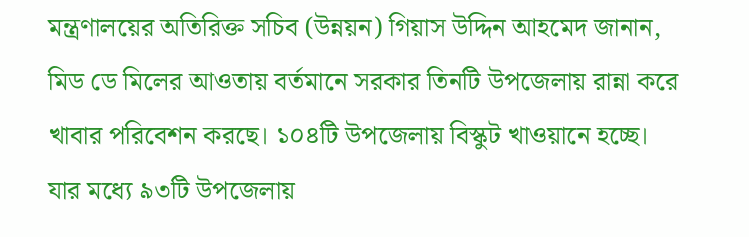মন্ত্রণালয়ের অতিরিক্ত সচিব (উন্নয়ন) গিয়াস উদ্দিন আহমেদ জানান, মিড ডে মিলের আওতায় বর্তমানে সরকার তিনটি উপজেলায় রান্না করে খাবার পরিবেশন করছে। ১০৪টি উপজেলায় বিস্কুট খাওয়ানে হচ্ছে। যার মধ্যে ৯৩টি উপজেলায়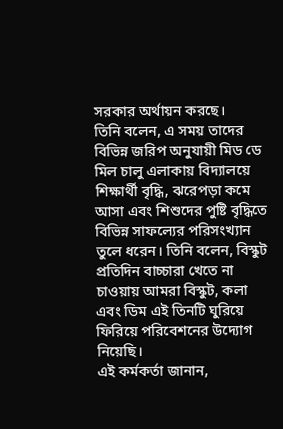সরকার অর্থায়ন করছে।
তিনি বলেন, এ সময় তাদের বিভিন্ন জরিপ অনুযায়ী মিড ডে মিল চালু এলাকায় বিদ্যালয়ে শিক্ষার্থী বৃদ্ধি, ঝরেপড়া কমে আসা এবং শিশুদের পুষ্টি বৃদ্ধিতে বিভিন্ন সাফল্যের পরিসংখ্যান তুলে ধরেন। তিনি বলেন, বিস্কুট প্রতিদিন বাচ্চারা খেতে না চাওয়ায় আমরা বিস্কুট, কলা এবং ডিম এই তিনটি ঘুরিয়ে ফিরিয়ে পরিবেশনের উদ্যোগ নিয়েছি।
এই কর্মকর্তা জানান,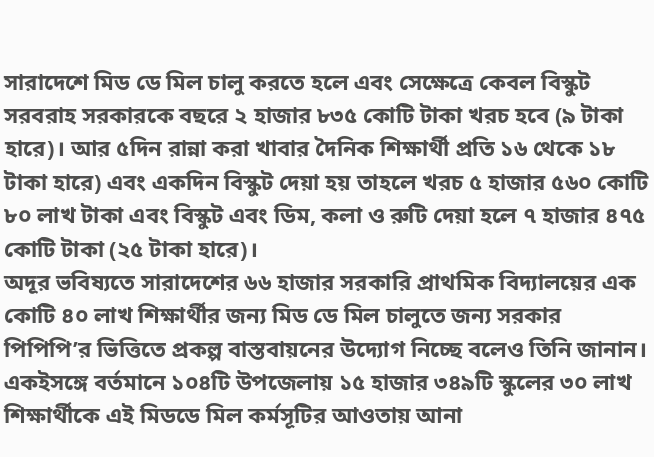সারাদেশে মিড ডে মিল চালু করতে হলে এবং সেক্ষেত্রে কেবল বিস্কুট সরবরাহ সরকারকে বছরে ২ হাজার ৮৩৫ কোটি টাকা খরচ হবে (৯ টাকা হারে)। আর ৫দিন রান্না করা খাবার দৈনিক শিক্ষার্থী প্রতি ১৬ থেকে ১৮ টাকা হারে) এবং একদিন বিস্কুট দেয়া হয় তাহলে খরচ ৫ হাজার ৫৬০ কোটি ৮০ লাখ টাকা এবং বিস্কুট এবং ডিম, কলা ও রুটি দেয়া হলে ৭ হাজার ৪৭৫ কোটি টাকা (২৫ টাকা হারে)।
অদূর ভবিষ্যতে সারাদেশের ৬৬ হাজার সরকারি প্রাথমিক বিদ্যালয়ের এক কোটি ৪০ লাখ শিক্ষার্থীর জন্য মিড ডে মিল চালুতে জন্য সরকার পিপিপি’র ভিত্তিতে প্রকল্প বাস্তবায়নের উদ্যোগ নিচ্ছে বলেও তিনি জানান। একইসঙ্গে বর্তমানে ১০৪টি উপজেলায় ১৫ হাজার ৩৪৯টি স্কুলের ৩০ লাখ শিক্ষার্থীকে এই মিডডে মিল কর্মসূটির আওতায় আনা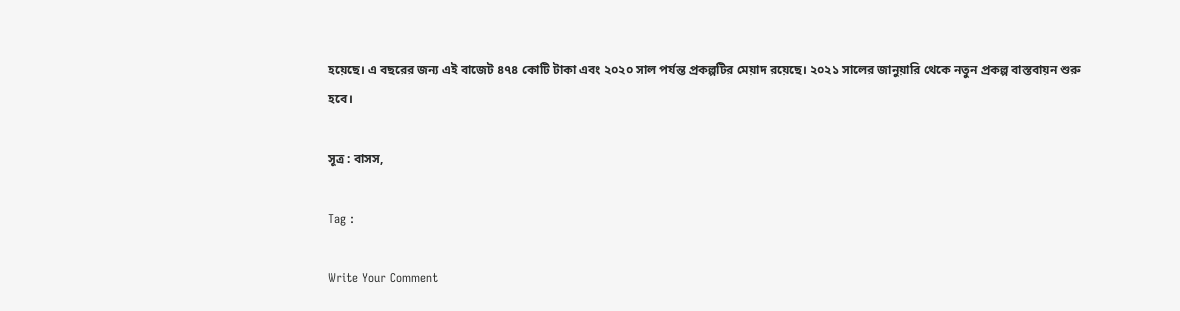হয়েছে। এ বছরের জন্য এই বাজেট ৪৭৪ কোটি টাকা এবং ২০২০ সাল পর্যন্ত প্রকল্পটির মেয়াদ রয়েছে। ২০২১ সালের জানুয়ারি থেকে নতুন প্রকল্প বাস্তবায়ন শুরু হবে।

সূত্র : বাসস,

Tag :

Write Your Comment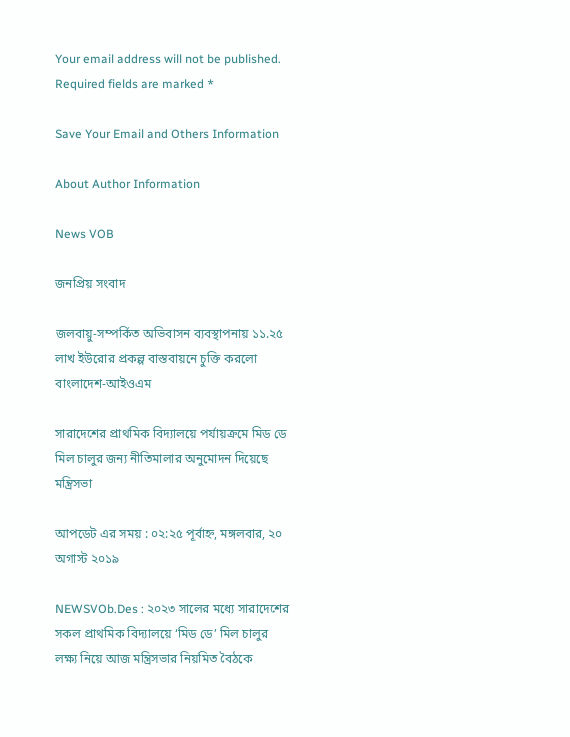Your email address will not be published. Required fields are marked *

Save Your Email and Others Information

About Author Information

News VOB

জনপ্রিয় সংবাদ

জলবায়ু-সম্পর্কিত অভিবাসন ব্যবস্থাপনায় ১১.২৫ লাখ ইউরোর প্রকল্প বাস্তবায়নে চুক্তি করলো বাংলাদেশ-আইওএম

সারাদেশের প্রাথমিক বিদ্যালয়ে পর্যায়ক্রমে মিড ডে মিল চালুর জন্য নীতিমালার অনুমোদন দিয়েছে মন্ত্রিসভা

আপডেট এর সময় : ০২:২৫ পূর্বাহ্ন, মঙ্গলবার, ২০ অগাস্ট ২০১৯

NEWSVOb.Des : ২০২৩ সালের মধ্যে সারাদেশের সকল প্রাথমিক বিদ্যালয়ে ‘মিড ডে’ মিল চালুর লক্ষ্য নিয়ে আজ মন্ত্রিসভার নিয়মিত বৈঠকে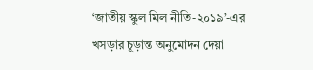‘জাতীয় স্কুল মিল নীতি-২০১৯’-এর খসড়ার চূড়ান্ত অনুমোদন দেয়া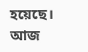হয়েছে। আজ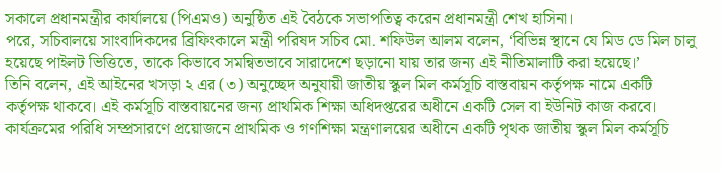সকালে প্রধানমন্ত্রীর কার্যালয়ে (পিএমও) অনুষ্ঠিত এই বৈঠকে সভাপতিত্ব করেন প্রধানমন্ত্রী শেখ হাসিনা।
পরে, সচিবালয়ে সাংবাদিকদের ব্রিফিংকালে মন্ত্রী পরিষদ সচিব মো. শফিউল আলম বলেন, ‘বিভিন্ন স্থানে যে মিড ডে মিল চালু হয়েছে পাইলট ভিত্তিতে, তাকে কিভাবে সমন্বিতভাবে সারাদেশে ছড়ানো যায় তার জন্য এই নীতিমালাটি করা হয়েছে।’
তিনি বলেন, এই আইনের খসড়া ২ এর (৩) অনুচ্ছেদ অনুযায়ী জাতীয় স্কুল মিল কর্মসূচি বাস্তবায়ন কর্তৃপক্ষ নামে একটি কর্তৃপক্ষ থাকবে। এই কর্মসূচি বাস্তবায়নের জন্য প্রাথমিক শিক্ষা অধিদপ্তরের অধীনে একটি সেল বা ইউনিট কাজ করবে। কার্যক্রমের পরিধি সম্প্রসারণে প্রয়োজনে প্রাথমিক ও গণশিক্ষা মন্ত্রণালয়ের অধীনে একটি পৃথক জাতীয় স্কুল মিল কর্মসূচি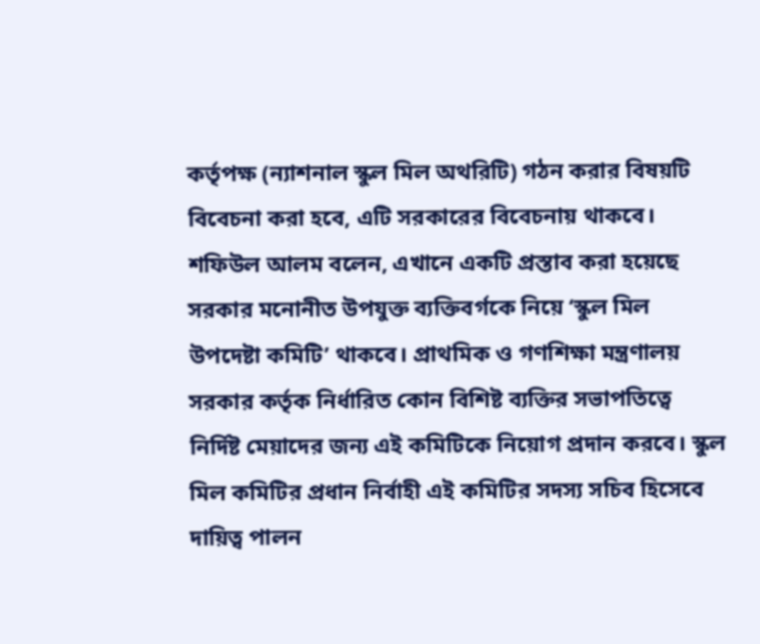কর্তৃপক্ষ (ন্যাশনাল স্কুল মিল অথরিটি) গঠন করার বিষয়টি বিবেচনা করা হবে, এটি সরকারের বিবেচনায় থাকবে।
শফিউল আলম বলেন, এখানে একটি প্রস্তাব করা হয়েছে সরকার মনোনীত উপযুক্ত ব্যক্তিবর্গকে নিয়ে ‘স্কুল মিল উপদেষ্টা কমিটি’ থাকবে। প্রাথমিক ও গণশিক্ষা মন্ত্রণালয় সরকার কর্তৃক নির্ধারিত কোন বিশিষ্ট ব্যক্তির সভাপতিত্বে নির্দিষ্ট মেয়াদের জন্য এই কমিটিকে নিয়োগ প্রদান করবে। স্কুল মিল কমিটির প্রধান নির্বাহী এই কমিটির সদস্য সচিব হিসেবে দায়িত্ব পালন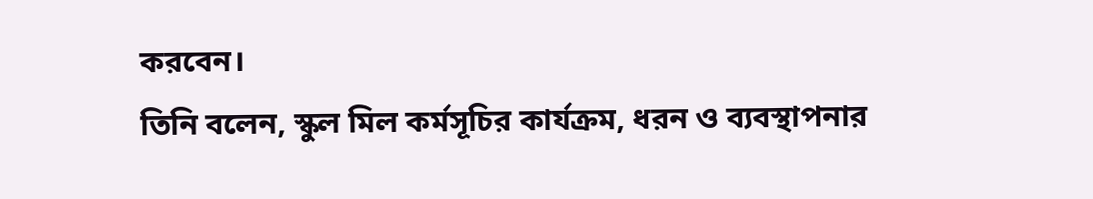করবেন।
তিনি বলেন, স্কুল মিল কর্মসূচির কার্যক্রম, ধরন ও ব্যবস্থাপনার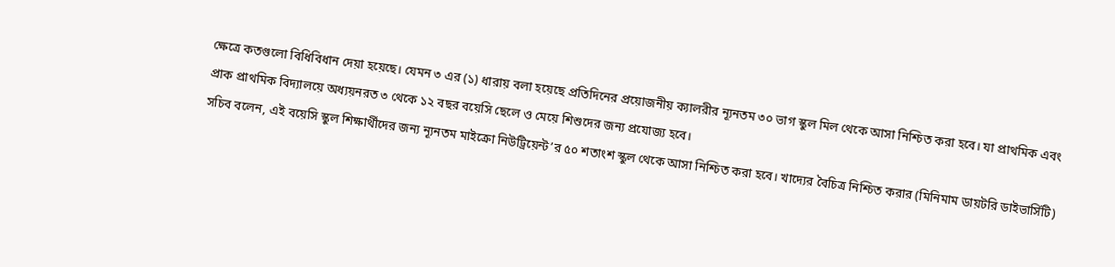ক্ষেত্রে কতগুলো বিধিবিধান দেয়া হয়েছে। যেমন ৩ এর (১) ধারায় বলা হয়েছে প্রতিদিনের প্রয়োজনীয় ক্যালরীর ন্যূনতম ৩০ ভাগ স্কুল মিল থেকে আসা নিশ্চিত করা হবে। যা প্রাথমিক এবং প্রাক প্রাথমিক বিদ্যালয়ে অধ্যয়নরত ৩ থেকে ১২ বছর বয়েসি ছেলে ও মেয়ে শিশুদের জন্য প্রযোজ্য হবে।
সচিব বলেন, এই বয়েসি স্কুল শিক্ষার্থীদের জন্য ন্যূনতম মাইক্রো নিউট্রিয়েন্ট’র ৫০ শতাংশ স্কুল থেকে আসা নিশ্চিত করা হবে। খাদ্যের বৈচিত্র নিশ্চিত করার (মিনিমাম ডায়টরি ডাইভার্সিটি)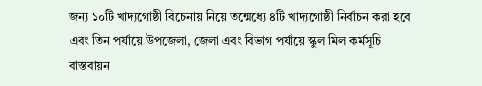জন্য ১০টি খাদ্যগোষ্ঠী বিচেনায় নিয়ে তন্মেধ্যে ৪টি খাদ্যগোষ্ঠী নির্বাচন করা হবে এবং তিন পর্যায়ে উপজেলা, জেলা এবং বিভাগ পর্যায়ে স্কুল মিল কর্মসূচি বাস্তবায়ন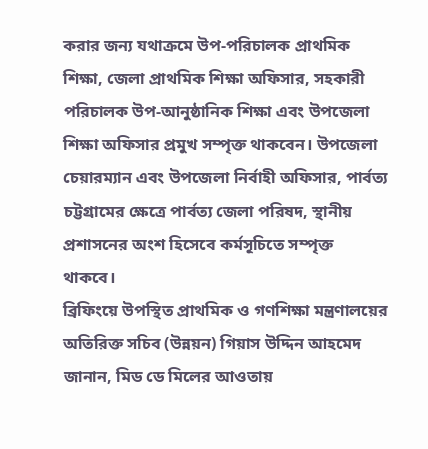করার জন্য যথাক্রমে উপ-পরিচালক প্রাথমিক শিক্ষা, জেলা প্রাথমিক শিক্ষা অফিসার, সহকারী পরিচালক উপ-আনুষ্ঠানিক শিক্ষা এবং উপজেলা শিক্ষা অফিসার প্রমুখ সম্পৃক্ত থাকবেন। উপজেলা চেয়ারম্যান এবং উপজেলা নির্বাহী অফিসার, পার্বত্য চট্টগ্রামের ক্ষেত্রে পার্বত্য জেলা পরিষদ, স্থানীয় প্রশাসনের অংশ হিসেবে কর্মসূচিতে সম্পৃক্ত থাকবে।
ব্রিফিংয়ে উপস্থিত প্রাথমিক ও গণশিক্ষা মন্ত্রণালয়ের অতিরিক্ত সচিব (উন্নয়ন) গিয়াস উদ্দিন আহমেদ জানান, মিড ডে মিলের আওতায়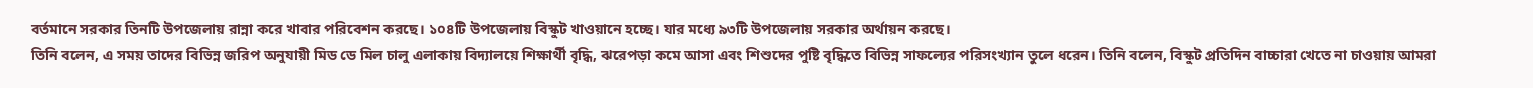বর্তমানে সরকার তিনটি উপজেলায় রান্না করে খাবার পরিবেশন করছে। ১০৪টি উপজেলায় বিস্কুট খাওয়ানে হচ্ছে। যার মধ্যে ৯৩টি উপজেলায় সরকার অর্থায়ন করছে।
তিনি বলেন, এ সময় তাদের বিভিন্ন জরিপ অনুযায়ী মিড ডে মিল চালু এলাকায় বিদ্যালয়ে শিক্ষার্থী বৃদ্ধি, ঝরেপড়া কমে আসা এবং শিশুদের পুষ্টি বৃদ্ধিতে বিভিন্ন সাফল্যের পরিসংখ্যান তুলে ধরেন। তিনি বলেন, বিস্কুট প্রতিদিন বাচ্চারা খেতে না চাওয়ায় আমরা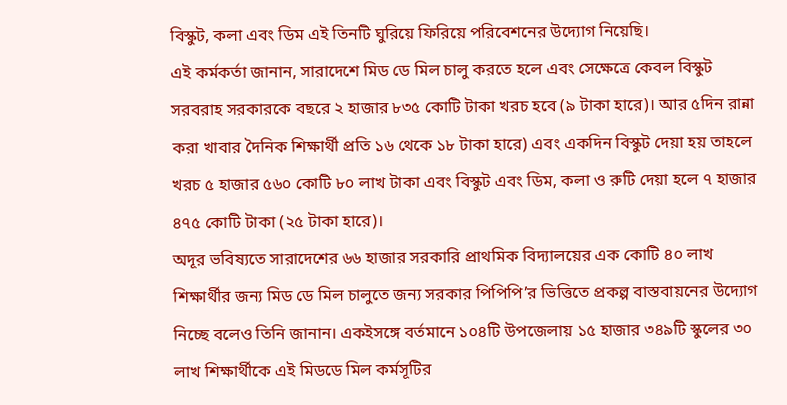বিস্কুট, কলা এবং ডিম এই তিনটি ঘুরিয়ে ফিরিয়ে পরিবেশনের উদ্যোগ নিয়েছি।
এই কর্মকর্তা জানান, সারাদেশে মিড ডে মিল চালু করতে হলে এবং সেক্ষেত্রে কেবল বিস্কুট সরবরাহ সরকারকে বছরে ২ হাজার ৮৩৫ কোটি টাকা খরচ হবে (৯ টাকা হারে)। আর ৫দিন রান্না করা খাবার দৈনিক শিক্ষার্থী প্রতি ১৬ থেকে ১৮ টাকা হারে) এবং একদিন বিস্কুট দেয়া হয় তাহলে খরচ ৫ হাজার ৫৬০ কোটি ৮০ লাখ টাকা এবং বিস্কুট এবং ডিম, কলা ও রুটি দেয়া হলে ৭ হাজার ৪৭৫ কোটি টাকা (২৫ টাকা হারে)।
অদূর ভবিষ্যতে সারাদেশের ৬৬ হাজার সরকারি প্রাথমিক বিদ্যালয়ের এক কোটি ৪০ লাখ শিক্ষার্থীর জন্য মিড ডে মিল চালুতে জন্য সরকার পিপিপি’র ভিত্তিতে প্রকল্প বাস্তবায়নের উদ্যোগ নিচ্ছে বলেও তিনি জানান। একইসঙ্গে বর্তমানে ১০৪টি উপজেলায় ১৫ হাজার ৩৪৯টি স্কুলের ৩০ লাখ শিক্ষার্থীকে এই মিডডে মিল কর্মসূটির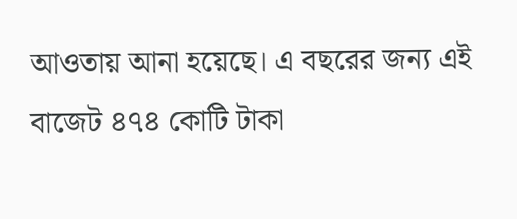আওতায় আনা হয়েছে। এ বছরের জন্য এই বাজেট ৪৭৪ কোটি টাকা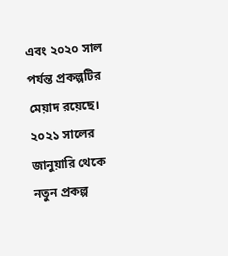এবং ২০২০ সাল পর্যন্ত প্রকল্পটির মেয়াদ রয়েছে। ২০২১ সালের জানুয়ারি থেকে নতুন প্রকল্প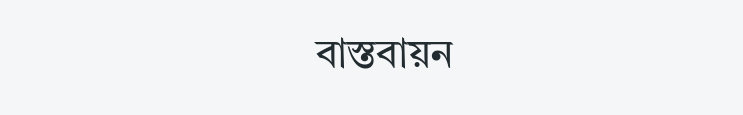বাস্তবায়ন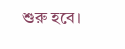শুরু হবে।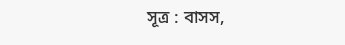সূত্র : বাসস,